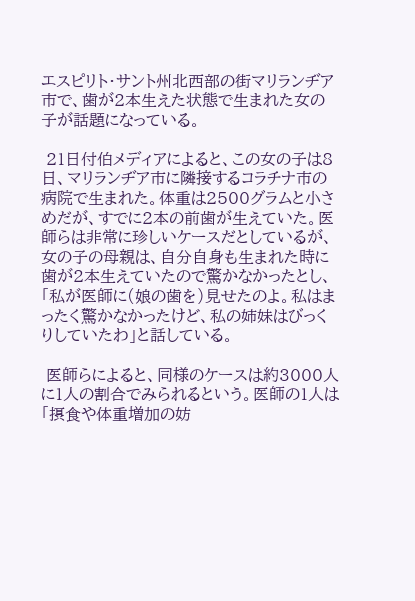エスピリト・サント州北西部の街マリランヂア市で、歯が2本生えた状態で生まれた女の子が話題になっている。

 21日付伯メディアによると、この女の子は8日、マリランヂア市に隣接するコラチナ市の病院で生まれた。体重は2500グラムと小さめだが、すでに2本の前歯が生えていた。医師らは非常に珍しいケースだとしているが、女の子の母親は、自分自身も生まれた時に歯が2本生えていたので驚かなかったとし、「私が医師に(娘の歯を)見せたのよ。私はまったく驚かなかったけど、私の姉妹はびっくりしていたわ」と話している。

 医師らによると、同様のケースは約3000人に1人の割合でみられるという。医師の1人は「摂食や体重増加の妨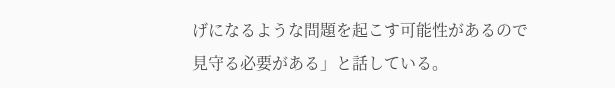げになるような問題を起こす可能性があるので見守る必要がある」と話している。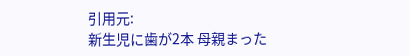引用元:
新生児に歯が2本 母親まった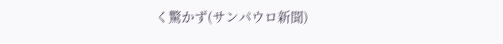く驚かず(サンパウロ新聞)